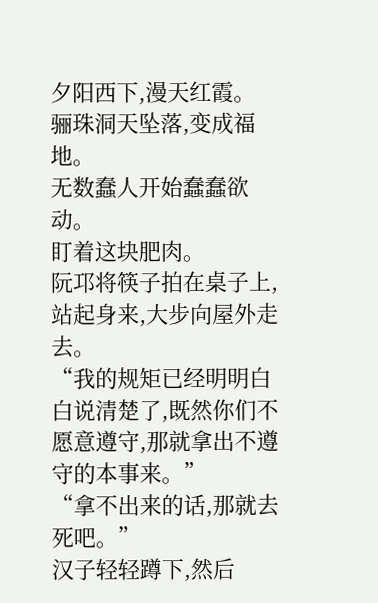夕阳西下,漫天红霞。
骊珠洞天坠落,变成福地。
无数蠢人开始蠢蠢欲动。
盯着这块肥肉。
阮邛将筷子拍在桌子上,站起身来,大步向屋外走去。
“我的规矩已经明明白白说清楚了,既然你们不愿意遵守,那就拿出不遵守的本事来。”
“拿不出来的话,那就去死吧。”
汉子轻轻蹲下,然后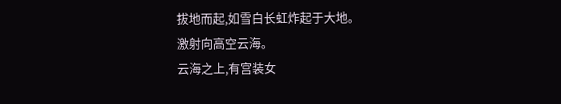拔地而起,如雪白长虹炸起于大地。
激射向高空云海。
云海之上,有宫装女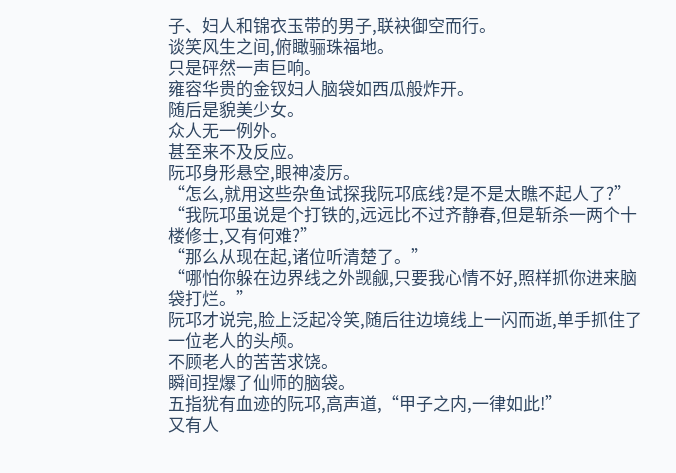子、妇人和锦衣玉带的男子,联袂御空而行。
谈笑风生之间,俯瞰骊珠福地。
只是砰然一声巨响。
雍容华贵的金钗妇人脑袋如西瓜般炸开。
随后是貌美少女。
众人无一例外。
甚至来不及反应。
阮邛身形悬空,眼神凌厉。
“怎么,就用这些杂鱼试探我阮邛底线?是不是太瞧不起人了?”
“我阮邛虽说是个打铁的,远远比不过齐静春,但是斩杀一两个十楼修士,又有何难?”
“那么从现在起,诸位听清楚了。”
“哪怕你躲在边界线之外觊觎,只要我心情不好,照样抓你进来脑袋打烂。”
阮邛才说完,脸上泛起冷笑,随后往边境线上一闪而逝,单手抓住了一位老人的头颅。
不顾老人的苦苦求饶。
瞬间捏爆了仙师的脑袋。
五指犹有血迹的阮邛,高声道,“甲子之内,一律如此!”
又有人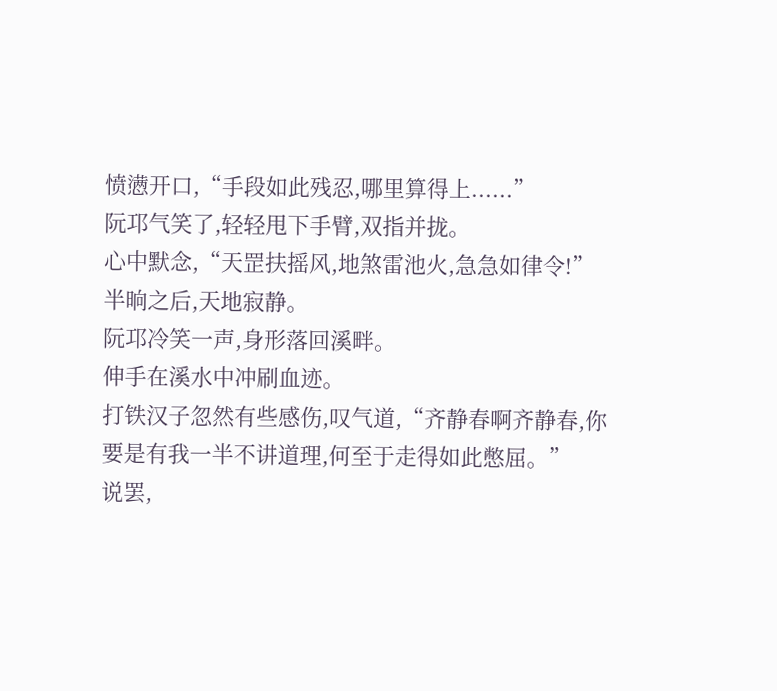愤懑开口,“手段如此残忍,哪里算得上......”
阮邛气笑了,轻轻甩下手臂,双指并拢。
心中默念,“天罡扶摇风,地煞雷池火,急急如律令!”
半晌之后,天地寂静。
阮邛冷笑一声,身形落回溪畔。
伸手在溪水中冲刷血迹。
打铁汉子忽然有些感伤,叹气道,“齐静春啊齐静春,你要是有我一半不讲道理,何至于走得如此憋屈。”
说罢,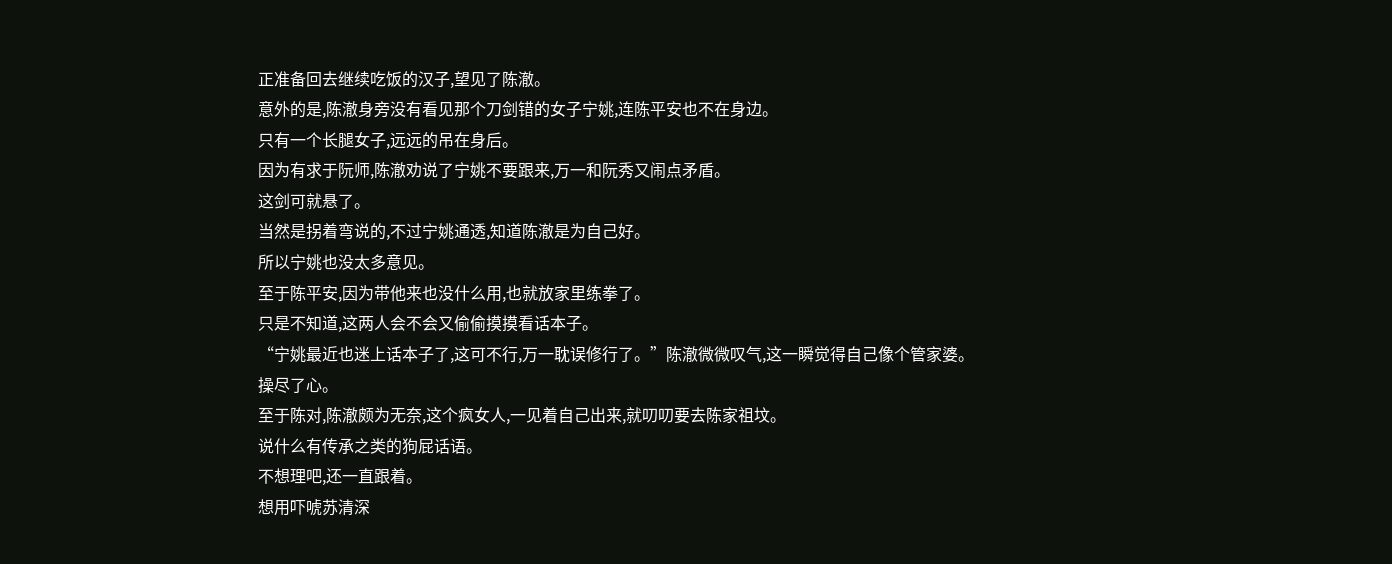正准备回去继续吃饭的汉子,望见了陈澈。
意外的是,陈澈身旁没有看见那个刀剑错的女子宁姚,连陈平安也不在身边。
只有一个长腿女子,远远的吊在身后。
因为有求于阮师,陈澈劝说了宁姚不要跟来,万一和阮秀又闹点矛盾。
这剑可就悬了。
当然是拐着弯说的,不过宁姚通透,知道陈澈是为自己好。
所以宁姚也没太多意见。
至于陈平安,因为带他来也没什么用,也就放家里练拳了。
只是不知道,这两人会不会又偷偷摸摸看话本子。
“宁姚最近也迷上话本子了,这可不行,万一耽误修行了。”陈澈微微叹气,这一瞬觉得自己像个管家婆。
操尽了心。
至于陈对,陈澈颇为无奈,这个疯女人,一见着自己出来,就叨叨要去陈家祖坟。
说什么有传承之类的狗屁话语。
不想理吧,还一直跟着。
想用吓唬苏清深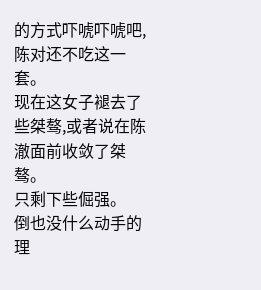的方式吓唬吓唬吧,陈对还不吃这一套。
现在这女子褪去了些桀骜,或者说在陈澈面前收敛了桀骜。
只剩下些倔强。
倒也没什么动手的理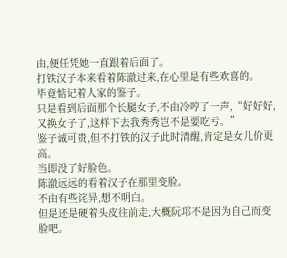由,便任凭她一直跟着后面了。
打铁汉子本来看着陈澈过来,在心里是有些欢喜的。
毕竟惦记着人家的鉴子。
只是看到后面那个长腿女子,不由冷哼了一声,“好好好,又换女子了,这样下去我秀秀岂不是要吃亏。”
鉴子诚可贵,但不打铁的汉子此时清醒,肯定是女儿价更高。
当即没了好脸色。
陈澈远远的看着汉子在那里变脸。
不由有些诧异,想不明白。
但是还是硬着头皮往前走,大概阮邛不是因为自己而变脸吧。